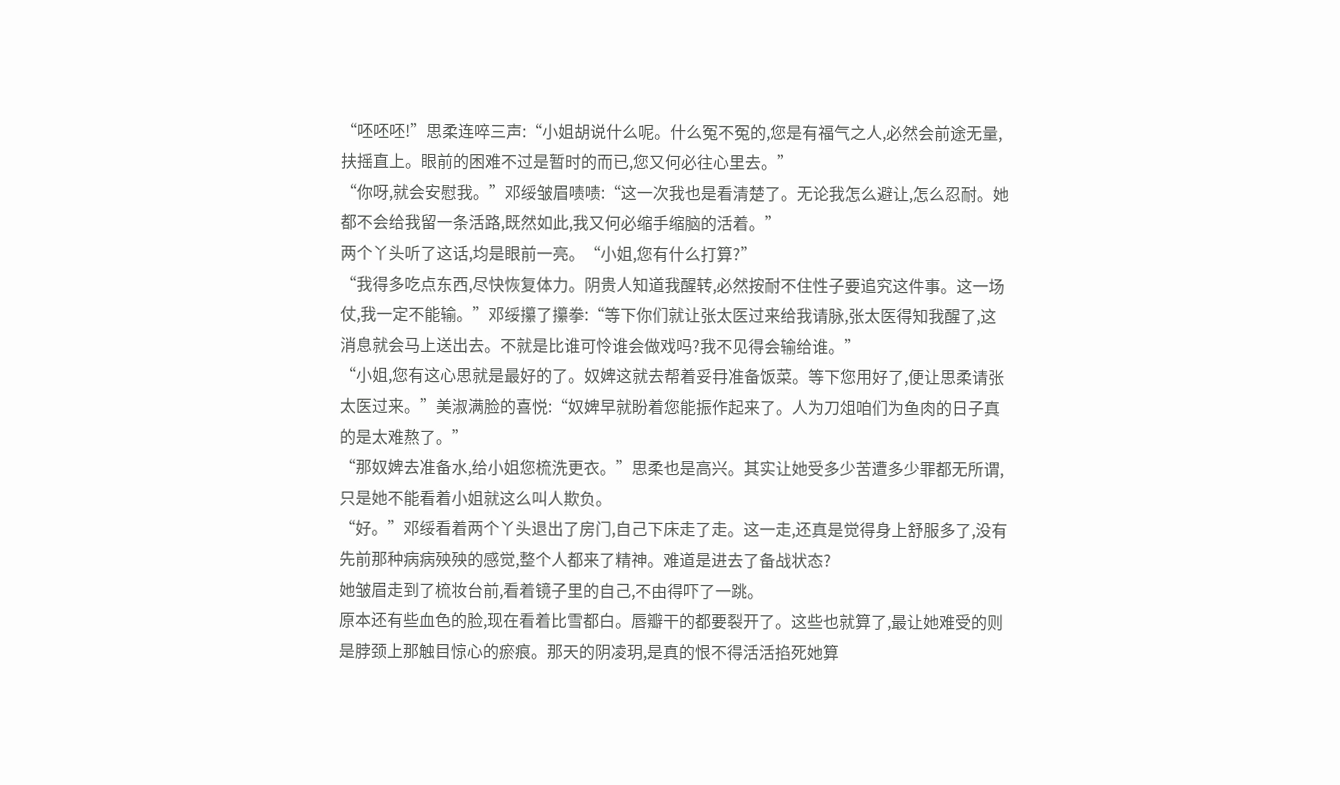“呸呸呸!”思柔连啐三声:“小姐胡说什么呢。什么冤不冤的,您是有福气之人,必然会前途无量,扶摇直上。眼前的困难不过是暂时的而已,您又何必往心里去。”
“你呀,就会安慰我。”邓绥皱眉啧啧:“这一次我也是看清楚了。无论我怎么避让,怎么忍耐。她都不会给我留一条活路,既然如此,我又何必缩手缩脑的活着。”
两个丫头听了这话,均是眼前一亮。“小姐,您有什么打算?”
“我得多吃点东西,尽快恢复体力。阴贵人知道我醒转,必然按耐不住性子要追究这件事。这一场仗,我一定不能输。”邓绥攥了攥拳:“等下你们就让张太医过来给我请脉,张太医得知我醒了,这消息就会马上送出去。不就是比谁可怜谁会做戏吗?我不见得会输给谁。”
“小姐,您有这心思就是最好的了。奴婢这就去帮着妥冄准备饭菜。等下您用好了,便让思柔请张太医过来。”美淑满脸的喜悦:“奴婢早就盼着您能振作起来了。人为刀俎咱们为鱼肉的日子真的是太难熬了。”
“那奴婢去准备水,给小姐您梳洗更衣。”思柔也是高兴。其实让她受多少苦遭多少罪都无所谓,只是她不能看着小姐就这么叫人欺负。
“好。”邓绥看着两个丫头退出了房门,自己下床走了走。这一走,还真是觉得身上舒服多了,没有先前那种病病殃殃的感觉,整个人都来了精神。难道是进去了备战状态?
她皱眉走到了梳妆台前,看着镜子里的自己,不由得吓了一跳。
原本还有些血色的脸,现在看着比雪都白。唇瓣干的都要裂开了。这些也就算了,最让她难受的则是脖颈上那触目惊心的瘀痕。那天的阴凌玥,是真的恨不得活活掐死她算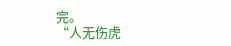完。
“人无伤虎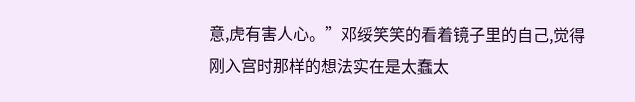意,虎有害人心。”邓绥笑笑的看着镜子里的自己,觉得刚入宫时那样的想法实在是太蠢太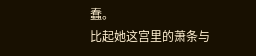蠢。
比起她这宫里的萧条与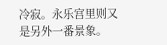冷寂。永乐宫里则又是另外一番景象。